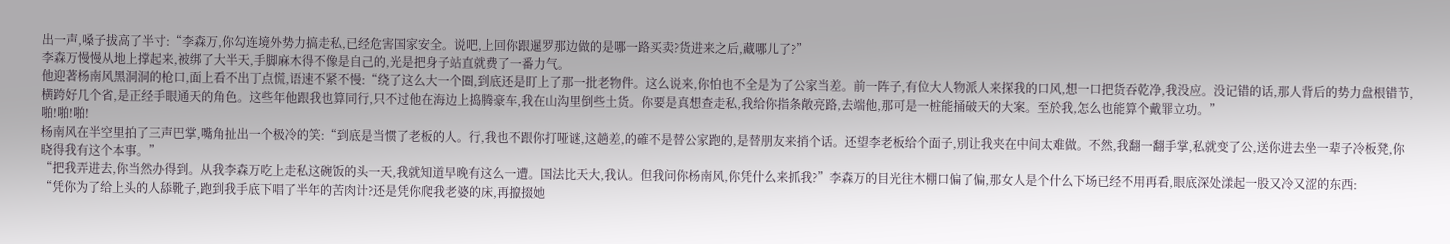出一声,嗓子拔高了半寸:“李森万,你勾连境外势力搞走私,已经危害国家安全。说吧,上回你跟暹罗那边做的是哪一路买卖?货进来之后,藏哪儿了?”
李森万慢慢从地上撑起来,被绑了大半天,手脚麻木得不像是自己的,光是把身子站直就费了一番力气。
他迎著杨南风黑洞洞的枪口,面上看不出丁点慌,语速不紧不慢:“绕了这么大一个圈,到底还是盯上了那一批老物件。这么说来,你怕也不全是为了公家当差。前一阵子,有位大人物派人来探我的口风,想一口把货吞乾净,我没应。没记错的话,那人背后的势力盘根错节,横跨好几个省,是正经手眼通天的角色。这些年他跟我也算同行,只不过他在海边上捣腾豪车,我在山沟里倒些土货。你要是真想查走私,我给你指条敞亮路,去端他,那可是一桩能捅破天的大案。至於我,怎么也能算个戴罪立功。”
啪!啪!啪!
杨南风在半空里拍了三声巴掌,嘴角扯出一个极冷的笑:“到底是当惯了老板的人。行,我也不跟你打哑谜,这趟差,的確不是替公家跑的,是替朋友来捎个话。还望李老板给个面子,別让我夹在中间太难做。不然,我翻一翻手掌,私就变了公,送你进去坐一辈子冷板凳,你晓得我有这个本事。”
“把我弄进去,你当然办得到。从我李森万吃上走私这碗饭的头一天,我就知道早晚有这么一遭。国法比天大,我认。但我问你杨南风,你凭什么来抓我?”李森万的目光往木棚口偏了偏,那女人是个什么下场已经不用再看,眼底深处漾起一股又冷又涩的东西:
“凭你为了给上头的人舔靴子,跑到我手底下唱了半年的苦肉计?还是凭你爬我老婆的床,再攛掇她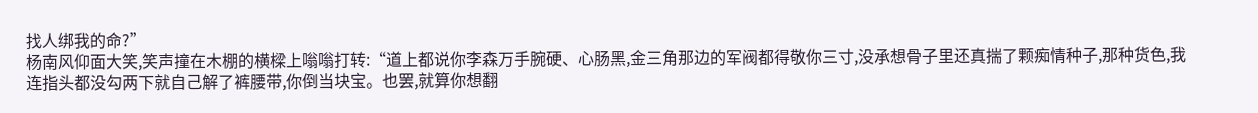找人绑我的命?”
杨南风仰面大笑,笑声撞在木棚的横樑上嗡嗡打转:“道上都说你李森万手腕硬、心肠黑,金三角那边的军阀都得敬你三寸,没承想骨子里还真揣了颗痴情种子,那种货色,我连指头都没勾两下就自己解了裤腰带,你倒当块宝。也罢,就算你想翻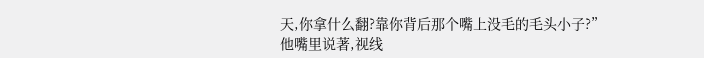天,你拿什么翻?靠你背后那个嘴上没毛的毛头小子?”
他嘴里说著,视线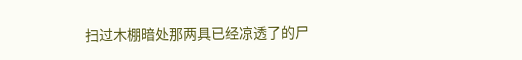扫过木棚暗处那两具已经凉透了的尸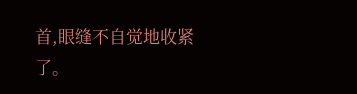首,眼缝不自觉地收紧了。